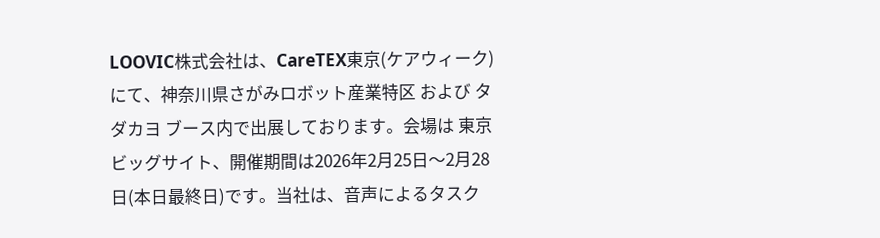LOOVIC株式会社は、CareTEX東京(ケアウィーク) にて、神奈川県さがみロボット産業特区 および タダカヨ ブース内で出展しております。会場は 東京ビッグサイト、開催期間は2026年2月25日〜2月28日(本日最終日)です。当社は、音声によるタスク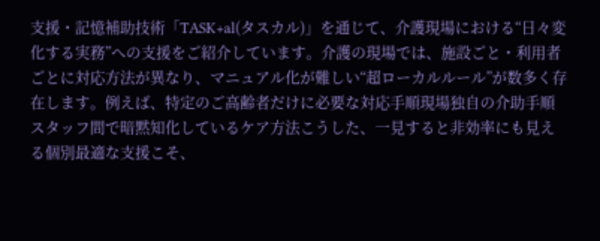支援・記憶補助技術「TASK+al(タスカル)」を通じて、介護現場における“日々変化する実務”への支援をご紹介しています。介護の現場では、施設ごと・利用者ごとに対応方法が異なり、マニュアル化が難しい“超ローカルルール”が数多く存在します。例えば、特定のご高齢者だけに必要な対応手順現場独自の介助手順スタッフ間で暗黙知化しているケア方法こうした、一見すると非効率にも見える個別最適な支援こそ、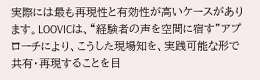実際には最も再現性と有効性が高いケースがあります。LOOVICは、“経験者の声を空間に宿す”アプローチにより、こうした現場知を、実践可能な形で共有・再現することを目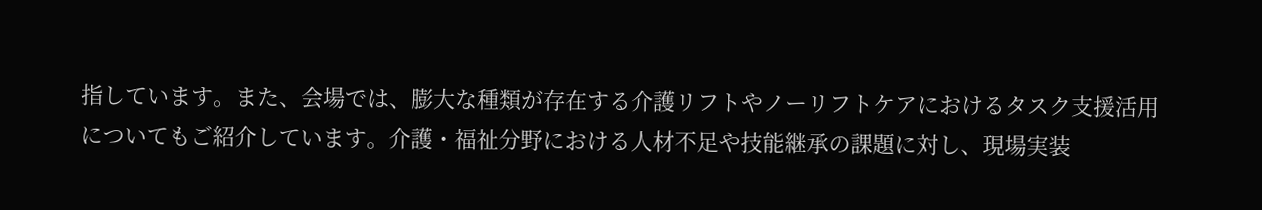指しています。また、会場では、膨大な種類が存在する介護リフトやノーリフトケアにおけるタスク支援活用についてもご紹介しています。介護・福祉分野における人材不足や技能継承の課題に対し、現場実装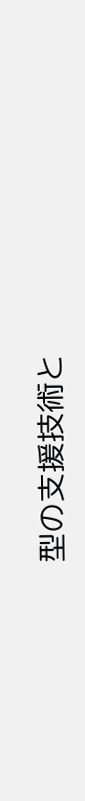型の支援技術と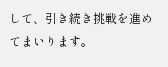して、引き続き挑戦を進めてまいります。